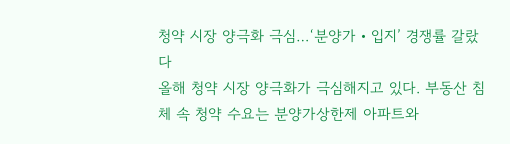청약 시장 양극화 극심…‘분양가‧입지’ 경쟁률 갈랐다
올해 청약 시장 양극화가 극심해지고 있다. 부동산 침체 속 청약 수요는 분양가상한제 아파트와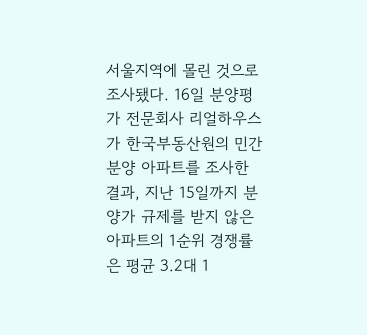서울지역에 몰린 것으로 조사됐다. 16일 분양평가 전문회사 리얼하우스가 한국부동산원의 민간분양 아파트를 조사한 결과, 지난 15일까지 분양가 규제를 받지 않은 아파트의 1순위 경쟁률은 평균 3.2대 1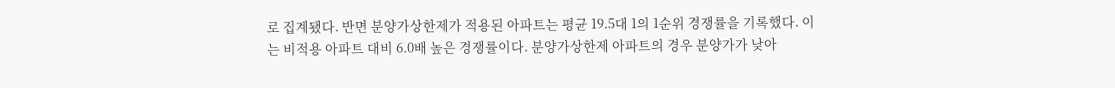로 집계됐다. 반면 분양가상한제가 적용된 아파트는 평균 19.5대 1의 1순위 경쟁률을 기록했다. 이는 비적용 아파트 대비 6.0배 높은 경쟁률이다. 분양가상한제 아파트의 경우 분양가가 낮아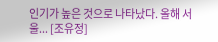인기가 높은 것으로 나타났다. 올해 서울... [조유정]